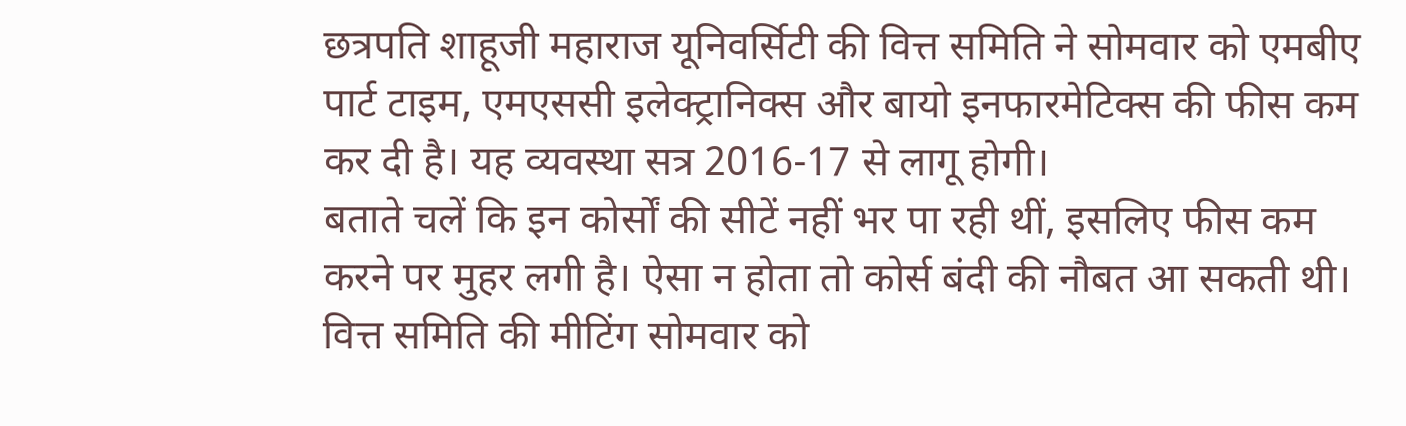छत्रपति शाहूजी महाराज यूनिवर्सिटी की वित्त समिति ने सोमवार को एमबीए पार्ट टाइम, एमएससी इलेक्ट्रानिक्स और बायो इनफारमेटिक्स की फीस कम कर दी है। यह व्यवस्था सत्र 2016-17 से लागू होगी।
बताते चलें कि इन कोर्सों की सीटें नहीं भर पा रही थीं, इसलिए फीस कम करने पर मुहर लगी है। ऐसा न होता तो कोर्स बंदी की नौबत आ सकती थी।
वित्त समिति की मीटिंग सोमवार को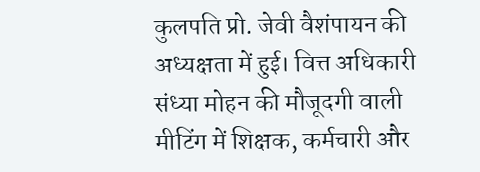कुलपति प्रो. जेवी वैशंपायन की अध्यक्षता में हुई। वित्त अधिकारी संध्या मोहन की मौजूदगी वाली मीटिंग में शिक्षक, कर्मचारी और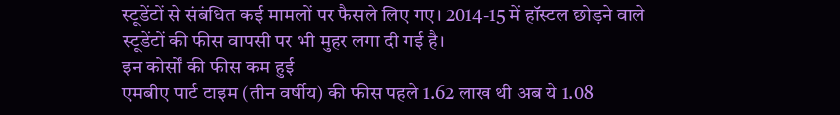स्टूडेंटों से संबंधित कई मामलों पर फैसले लिए गए। 2014-15 में हॉस्टल छोड़ने वाले स्टूडेंटों की फीस वापसी पर भी मुहर लगा दी गई है।
इन कोर्सों की फीस कम हुई
एमबीए पार्ट टाइम (तीन वर्षीय) की फीस पहले 1.62 लाख थी अब ये 1.08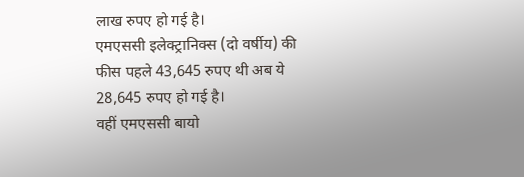लाख रुपए हो गई है।
एमएससी इलेक्ट्रानिक्स (दो वर्षीय) की फीस पहले 43,645 रुपए थी अब ये 28,645 रुपए हो गई है।
वहीं एमएससी बायो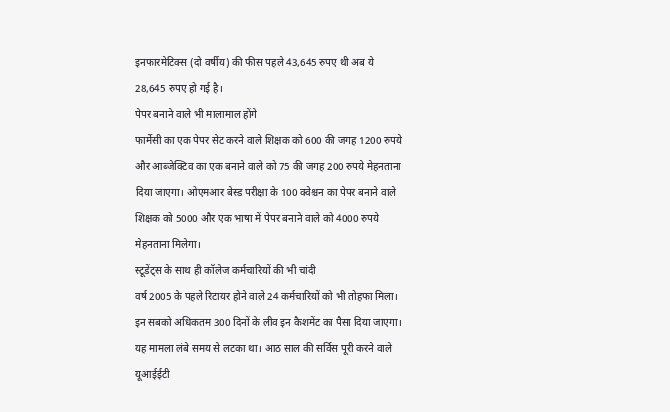इनफारमेटिक्स (दो वर्षीय) की फीस पहले 43,645 रुपए थी अब ये 28,645 रुपए हो गई है।
पेपर बनाने वाले भी मालामाल होंगे
फार्मेसी का एक पेपर सेट करने वाले शिक्षक को 600 की जगह 1200 रुपये और आब्जेक्टिव का एक बनाने वाले को 75 की जगह 200 रुपये मेहनताना दिया जाएगा। ओएमआर बेस्ड परीक्षा के 100 क्वेश्चन का पेपर बनाने वाले शिक्षक को 5000 और एक भाषा में पेपर बनाने वाले को 4000 रुपये मेहनताना मिलेगा।
स्टूडेंट्स के साथ ही कॉलेज कर्मचारियों की भी चांदी
वर्ष 2005 के पहले रिटायर होने वाले 24 कर्मचारियों को भी तोहफा मिला। इन सबको अधिकतम 300 दिनों के लीव इन कैशमेंट का पैसा दिया जाएगा। यह मामला लंबे समय से लटका था। आठ साल की सर्विस पूरी करने वाले यूआईईटी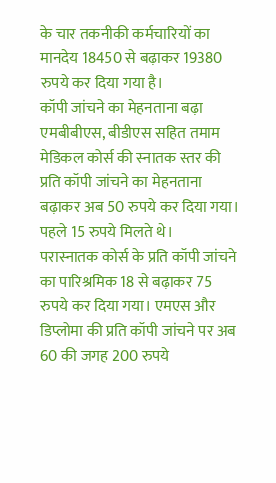के चार तकनीकी कर्मचारियों का मानदेय 18450 से बढ़ाकर 19380 रुपये कर दिया गया है।
कॉपी जांचने का मेहनताना बढ़ा
एमबीबीएस, बीडीएस सहित तमाम मेडिकल कोर्स की स्नातक स्तर की प्रति कॉपी जांचने का मेहनताना बढ़ाकर अब 50 रुपये कर दिया गया। पहले 15 रुपये मिलते थे।
परास्नातक कोर्स के प्रति कॉपी जांचने का पारिश्रमिक 18 से बढ़ाकर 75 रुपये कर दिया गया। एमएस और डिप्लोमा की प्रति कॉपी जांचने पर अब 60 की जगह 200 रुपये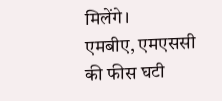मिलेंगे।
एमबीए, एमएससी की फीस घटी